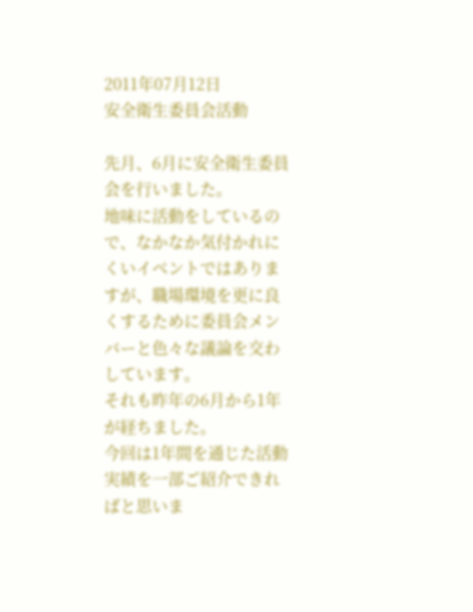2011年07月12日
安全衛生委員会活動

先月、6月に安全衛生委員会を行いました。
地味に活動をしているので、なかなか気付かれにくいイベントではありますが、職場環境を更に良くするために委員会メンバーと色々な議論を交わしています。
それも昨年の6月から1年が経ちました。
今回は1年間を通じた活動実績を一部ご紹介できればと思いま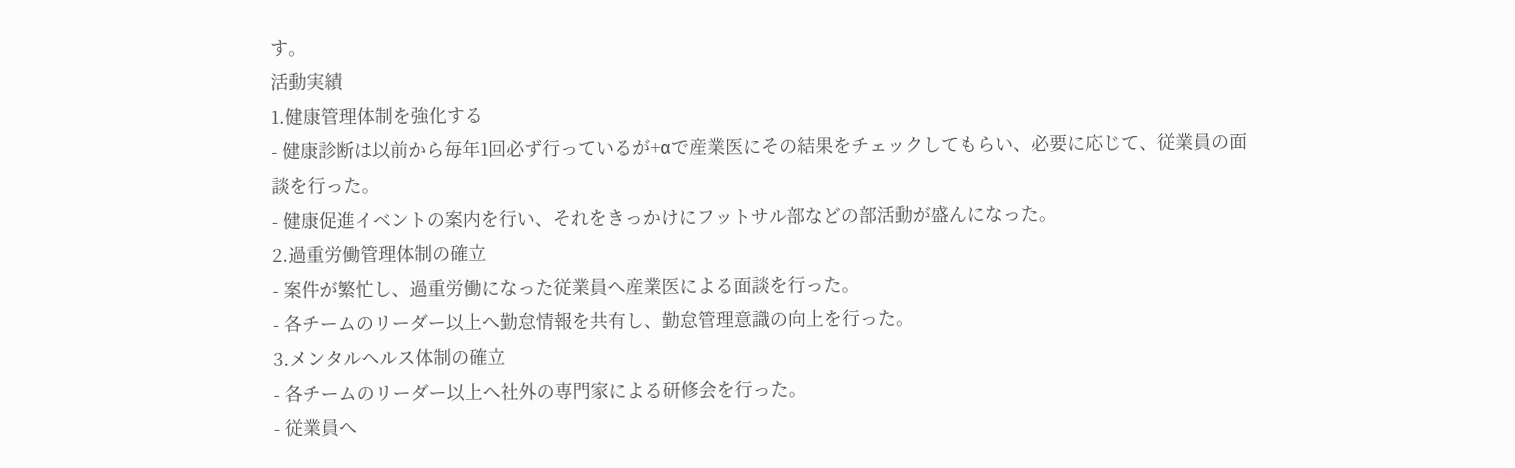す。
活動実績
1.健康管理体制を強化する
- 健康診断は以前から毎年1回必ず行っているが+αで産業医にその結果をチェックしてもらい、必要に応じて、従業員の面談を行った。
- 健康促進イベントの案内を行い、それをきっかけにフットサル部などの部活動が盛んになった。
2.過重労働管理体制の確立
- 案件が繁忙し、過重労働になった従業員へ産業医による面談を行った。
- 各チームのリーダー以上へ勤怠情報を共有し、勤怠管理意識の向上を行った。
3.メンタルヘルス体制の確立
- 各チームのリーダー以上へ社外の専門家による研修会を行った。
- 従業員へ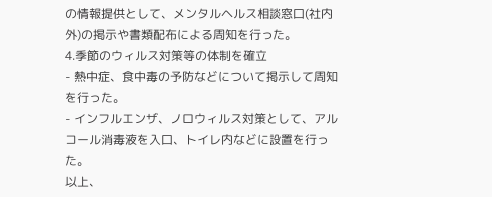の情報提供として、メンタルヘルス相談窓口(社内外)の掲示や書類配布による周知を行った。
4.季節のウィルス対策等の体制を確立
- 熱中症、食中毒の予防などについて掲示して周知を行った。
- インフルエンザ、ノロウィルス対策として、アルコール消毒液を入口、トイレ内などに設置を行った。
以上、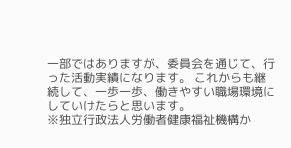一部ではありますが、委員会を通じて、行った活動実績になります。 これからも継続して、一歩一歩、働きやすい職場環境にしていけたらと思います。
※独立行政法人労働者健康福祉機構か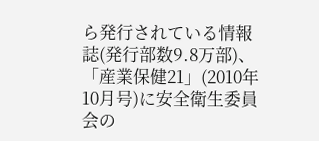ら発行されている情報誌(発行部数9.8万部)、「産業保健21」(2010年10月号)に安全衛生委員会の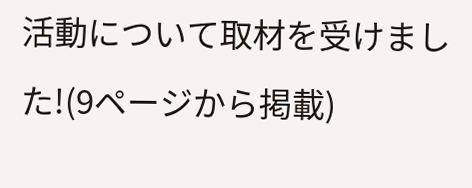活動について取材を受けました!(9ページから掲載)